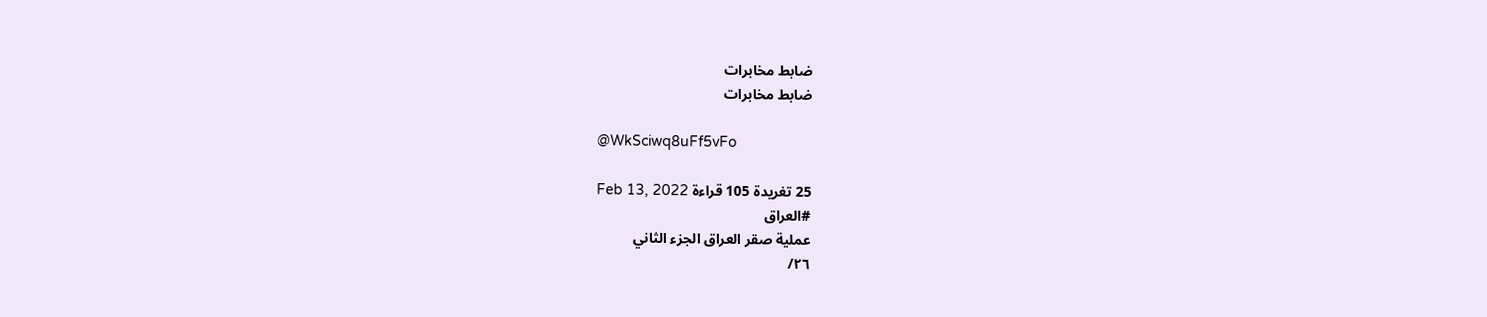ضابط مخابرات
ضابط مخابرات

@WkSciwq8uFf5vFo

25 تغريدة 105 قراءة Feb 13, 2022
#العراق
عملية صقر العراق الجزء الثاني
٢٦/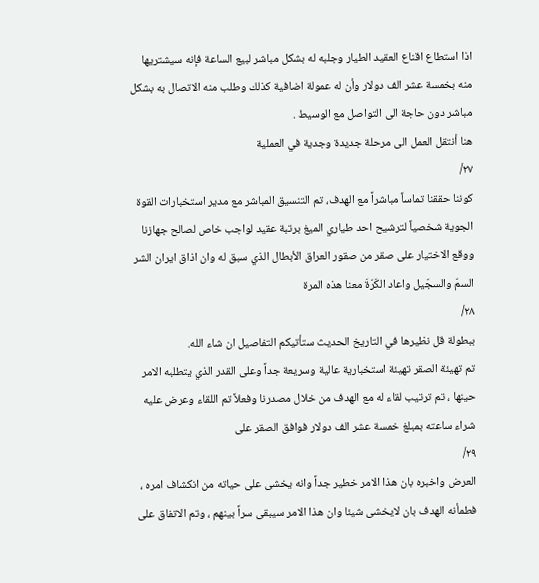اذا استطاع اقناع العقيد الطيار وجلبه له بشكل مباشر لبيع الساعة فإنه سيشتريها منه بخمسة عشر الف دولار وأن له عمولة اضافية كذلك وطلب منه الاتصال به بشكل مباشر دون حاجة الى التواصل مع الوسيط .
هنا أنتقل العمل الى مرحلة جديدة وجدية في العملية
٢٧/
كوننا حققنا تماساً مباشراً مع الهدف، تم التنسيق المباشر مع مدير استخبارات القوة الجوية شخصياً لترشيح احد طياري الميغ برتبة عقيد لواجب خاص لصالح جهازنا ووقع الاختيار على صقر من صقور العراق الأبطال الذي سبق له وان اذاق ايران الشر السمّ والسجّيل واعاد الكَرّةَ معنا هذه المرة
٢٨/
ببطولة قل نظيرها في التاريخ الحديث ستأتيكم التفاصيل ان شاء الله.
تم تهيئة الصقر تهيئة استخبارية عالية وسريعة جداً وعلى القدر الذي يتطلبه الامر حينها ، تم ترتيب لقاء له مع الهدف من خلال مصدرنا وفعلاً تم اللقاء وعرض عليه شراء ساعته بمبلغ خمسة عشر الف دولار فوافق الصقر على
٢٩/
العرض واخبره بان هذا الامر خطير جداً وانه يخشى على حياته من انكشاف امره ، فطمأنه الهدف بان لايخشى شيئا وان هذا الامر سيبقى سراً بينهم ، وتم الاتفاق على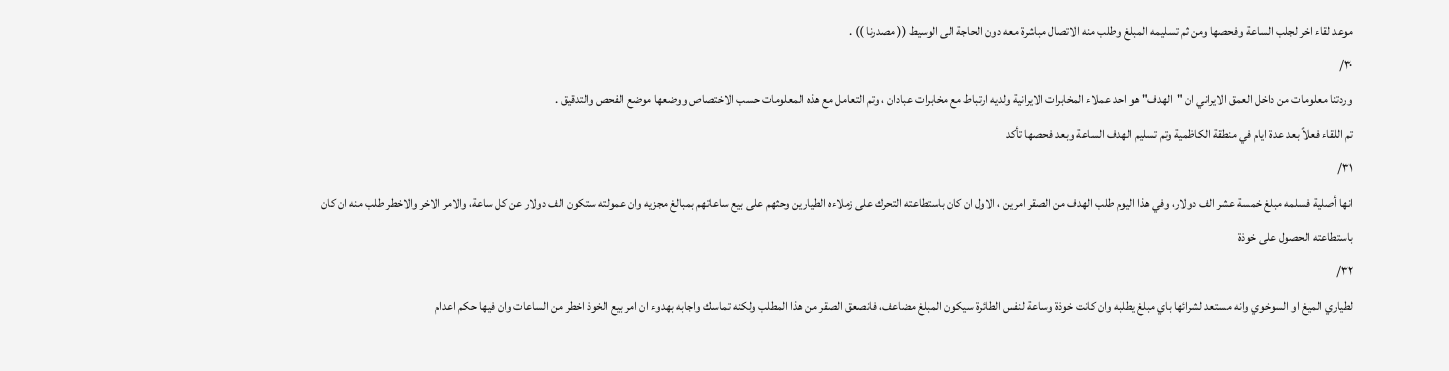موعد لقاء اخر لجلب الساعة وفحصها ومن ثم تسليمه المبلغ وطلب منه الاتصال مباشرة معه دون الحاجة الى الوسيط (( مصدرنا )) .
٣٠/
وردتنا معلومات من داخل العمق الايراني ان "الهدف" هو احد عملاء المخابرات الايرانية ولديه ارتباط مع مخابرات عبادان ، وتم التعامل مع هذه المعلومات حسب الاختصاص ووضعها موضع الفحص والتدقيق .
تم اللقاء فعلاً بعد عدة ايام في منطقة الكاظمية وتم تسليم الهدف الساعة وبعد فحصها تأكد
٣١/
انها أصلية فسلمه مبلغ خمسة عشر الف دولار، وفي هذا اليوم طلب الهدف من الصقر امرين ، الاول ان كان باستطاعته التحرك على زملاءه الطيارين وحثهم على بيع ساعاتهم بمبالغ مجزيه وان عمولته ستكون الف دولار عن كل ساعة، والامر الاخر والاخطر طلب منه ان كان باستطاعته الحصول على خوذة
٣٢/
لطياري الميغ او السوخوي وانه مستعد لشرائها باي مبلغ يطلبه وان كانت خوذة وساعة لنفس الطائرة سيكون المبلغ مضاعف، فانصعق الصقر من هذا المطلب ولكنه تماسك واجابه بهدوء ان امر بيع الخوذ اخطر من الساعات وان فيها حكم اعدام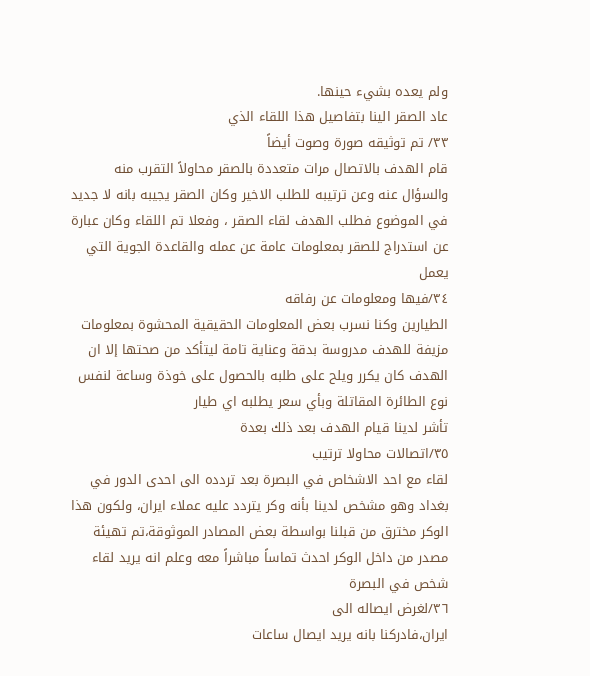ولم يعده بشيء حينها.
عاد الصقر الينا بتفاصيل هذا اللقاء الذي
٣٣/ تم توثيقه صورة وصوت أيضاً
قام الهدف بالاتصال مرات متعددة بالصقر محاولاً التقرب منه والسؤال عنه وعن ترتيبه للطلب الاخير وكان الصقر يجيبه بانه لا جديد في الموضوع فطلب الهدف لقاء الصقر ، وفعلا تم اللقاء وكان عبارة عن استدراج للصقر بمعلومات عامة عن عمله والقاعدة الجوية التي يعمل
٣٤/فيها ومعلومات عن رفاقه
الطيارين وكنا نسرب بعض المعلومات الحقيقية المحشوة بمعلومات مزيفة للهدف مدروسة بدقة وعناية تامة ليتأكد من صحتها إلا ان الهدف كان يكرر ويلح على طلبه بالحصول على خوذة وساعة لنفس نوع الطائرة المقاتلة وبأي سعر يطلبه اي طيار
تأشر لدينا قيام الهدف بعد ذلك بعدة
٣٥/اتصالات محاولا ترتيب
لقاء مع احد الاشخاص في البصرة بعد تردده الى احدى الدور في بغداد وهو مشخص لدينا بأنه وكر يتردد عليه عملاء ايران، ولكون هذا الوكر مخترق من قبلنا بواسطة بعض المصادر الموثوقة،تم تهيئة مصدر من داخل الوكر احدث تماساً مباشراً معه وعلم انه يريد لقاء شخص في البصرة
٣٦/لغرض ايصاله الى
ايران،فادركنا بانه يريد ايصال ساعات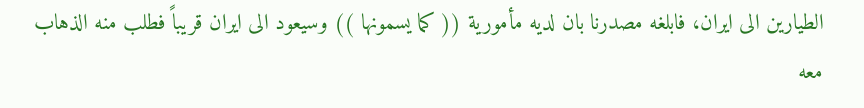الطيارين الى ايران، فابلغه مصدرنا بان لديه مأمورية (( كما يسمونها )) وسيعود الى ايران قريباً فطلب منه الذهاب معه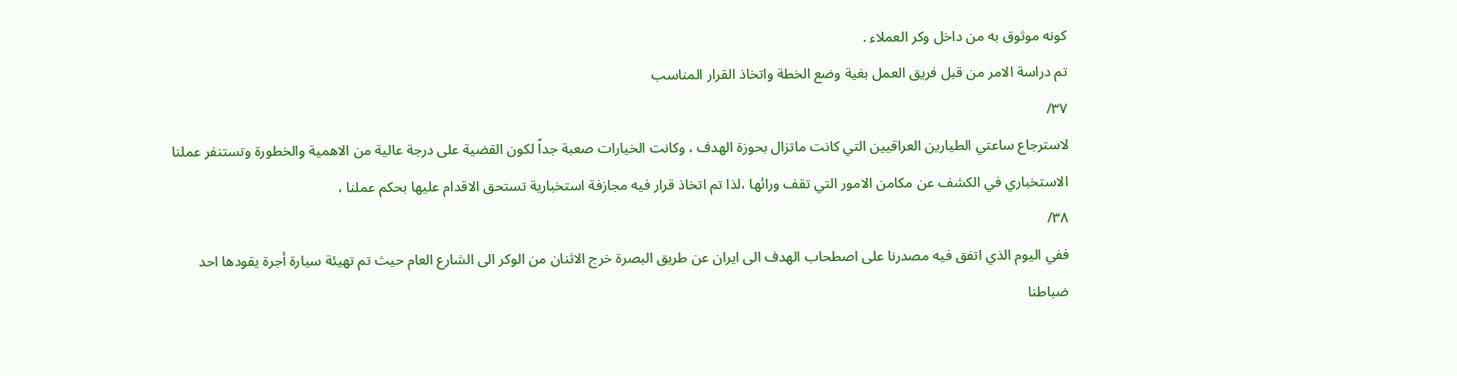كونه موثوق به من داخل وكر العملاء .
تم دراسة الامر من قبل فريق العمل بغية وضع الخطة واتخاذ القرار المناسب
٣٧/
لاسترجاع ساعتي الطيارين العراقيين التي كانت ماتزال بحوزة الهدف ، وكانت الخيارات صعبة جداً لكون القضية على درجة عالية من الاهمية والخطورة وتستنفر عملنا الاستخباري في الكشف عن مكامن الامور التي تقف ورائها ،لذا تم اتخاذ قرار فيه مجازفة استخبارية تستحق الاقدام عليها بحكم عملنا ،
٣٨/
ففي اليوم الذي اتفق فيه مصدرنا على اصطحاب الهدف الى ايران عن طريق البصرة خرج الاثنان من الوكر الى الشارع العام حيث تم تهيئة سيارة أجرة يقودها احد ضباطنا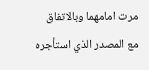مرت امامهما وبالاتفاق مع المصدر الذي استأجره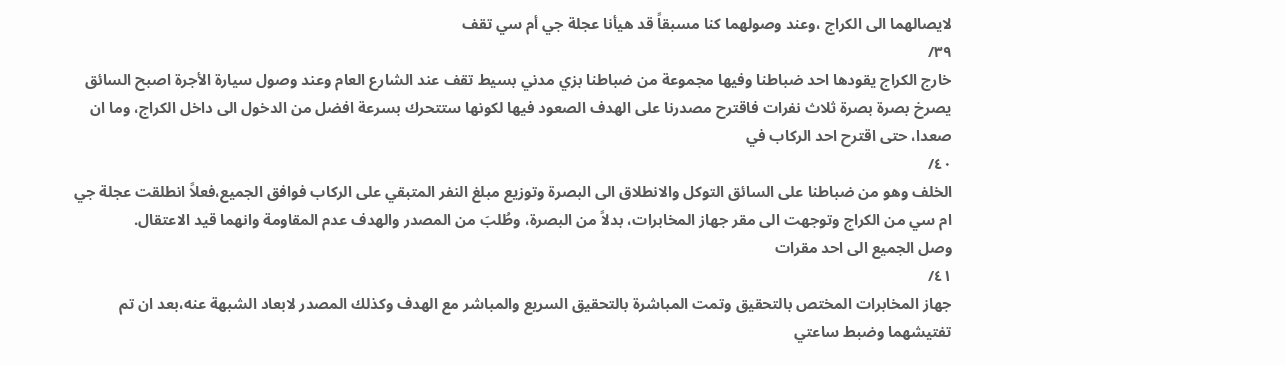لايصالهما الى الكراج ،وعند وصولهما كنا مسبقاً قد هيأنا عجلة جي أم سي تقف
٣٩/
خارج الكراج يقودها احد ضباطنا وفيها مجموعة من ضباطنا بزي مدني بسيط تقف عند الشارع العام وعند وصول سيارة الأجرة اصبح السائق يصرخ بصرة بصرة ثلاث نفرات فاقترح مصدرنا على الهدف الصعود فيها لكونها ستتحرك بسرعة افضل من الدخول الى داخل الكراج، وما ان صعدا، حتى اقترح احد الركاب في
٤٠/
الخلف وهو من ضباطنا على السائق التوكل والانطلاق الى البصرة وتوزيع مبلغ النفر المتبقي على الركاب فوافق الجميع،فعلاً انطلقت عجلة جي ام سي من الكراج وتوجهت الى مقر جهاز المخابرات، بدلاً من البصرة، وطُلبَ من المصدر والهدف عدم المقاومة وانهما قيد الاعتقال.
وصل الجميع الى احد مقرات
٤١/
جهاز المخابرات المختص بالتحقيق وتمت المباشرة بالتحقيق السريع والمباشر مع الهدف وكذلك المصدر لابعاد الشبهة عنه،بعد ان تم تفتيشهما وضبط ساعتي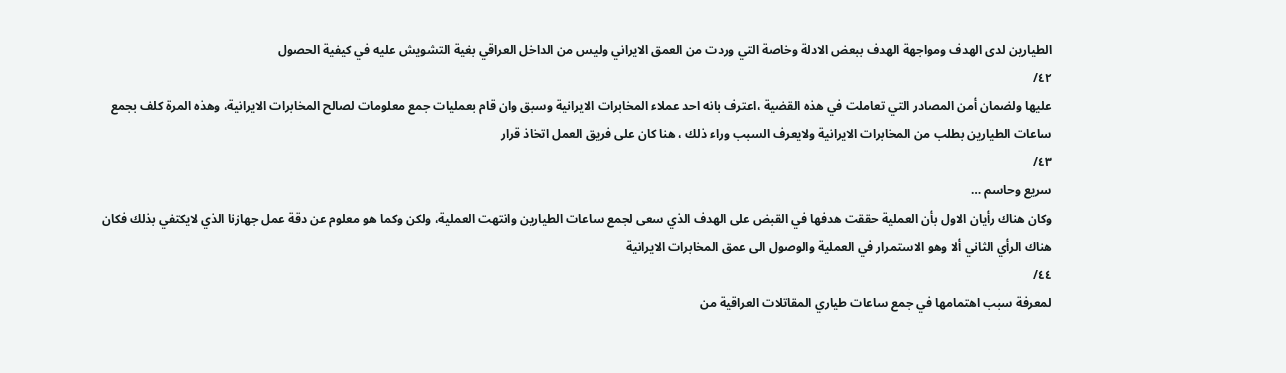الطيارين لدى الهدف ومواجهة الهدف ببعض الادلة وخاصة التي وردت من العمق الايراني وليس من الداخل العراقي بغية التشويش عليه في كيفية الحصول
٤٢/
عليها ولضمان أمن المصادر التي تعاملت في هذه القضية ،اعترف بانه احد عملاء المخابرات الايرانية وسبق وان قام بعمليات جمع معلومات لصالح المخابرات الايرانية، وهذه المرة كلف بجمع ساعات الطيارين بطلب من المخابرات الايرانية ولايعرف السبب وراء ذلك ، هنا كان على فريق العمل اتخاذ قرار
٤٣/
سريع وحاسم …
وكان هناك رأيان الاول بأن العملية حققت هدفها في القبض على الهدف الذي سعى لجمع ساعات الطيارين وانتهت العملية، ولكن وكما هو معلوم عن دقة عمل جهازنا الذي لايكتفي بذلك فكان هناك الرأي الثاني ألا وهو الاستمرار في العملية والوصول الى عمق المخابرات الايرانية
٤٤/
لمعرفة سبب اهتمامها في جمع ساعات طياري المقاتلات العراقية من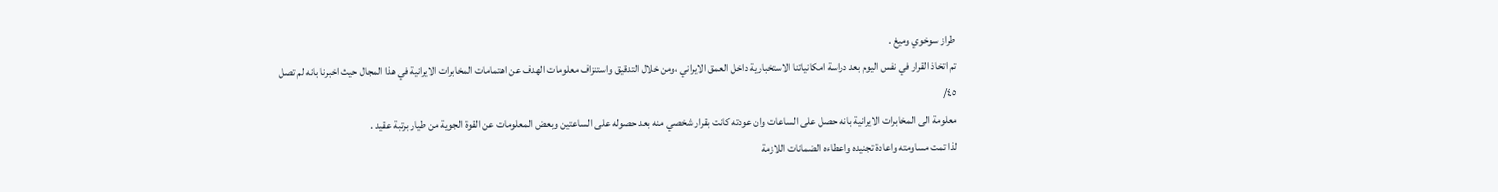طراز سوخوي وميغ .
تم اتخاذ القرار في نفس اليوم بعد دراسة امكانياتنا الاستخبارية داخل العمق الايراني ،ومن خلال التدقيق واستنزاف معلومات الهدف عن اهتمامات المخابرات الايرانية في هذا المجال حيث اخبرنا بانه لم تصل
٤٥/
معلومة الى المخابرات الايرانية بانه حصل على الساعات وان عودته كانت بقرار شخصي منه بعد حصوله على الساعتين وبعض المعلومات عن القوة الجوية من طيار برتبة عقيد .
لذا تمت مساومته واعادة تجنيده واعطاءه الضمانات اللازمة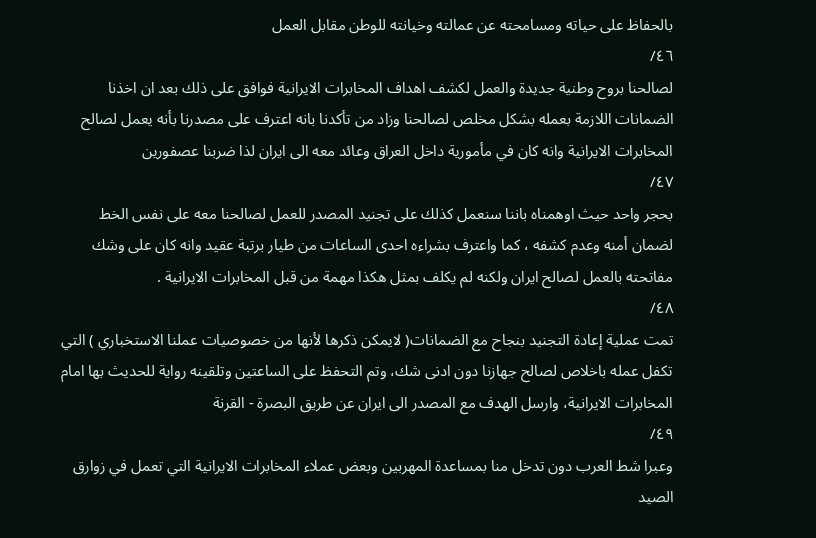بالحفاظ على حياته ومسامحته عن عمالته وخيانته للوطن مقابل العمل
٤٦/
لصالحنا بروح وطنية جديدة والعمل لكشف اهداف المخابرات الايرانية فوافق على ذلك بعد ان اخذنا الضمانات اللازمة بعمله بشكل مخلص لصالحنا وزاد من تأكدنا بانه اعترف على مصدرنا بأنه يعمل لصالح المخابرات الايرانية وانه كان في مأمورية داخل العراق وعائد معه الى ايران لذا ضربنا عصفورين
٤٧/
بحجر واحد حيث اوهمناه باننا سنعمل كذلك على تجنيد المصدر للعمل لصالحنا معه على نفس الخط لضمان أمنه وعدم كشفه ، كما واعترف بشراءه احدى الساعات من طيار برتبة عقيد وانه كان على وشك مفاتحته بالعمل لصالح ايران ولكنه لم يكلف بمثل هكذا مهمة من قبل المخابرات الايرانية .
٤٨/
تمت عملية إعادة التجنيد بنجاح مع الضمانات( لايمكن ذكرها لأنها من خصوصيات عملنا الاستخباري ) التي تكفل عمله باخلاص لصالح جهازنا دون ادنى شك، وتم التحفظ على الساعتين وتلقينه رواية للحديث بها امام المخابرات الايرانية، وارسل الهدف مع المصدر الى ايران عن طريق البصرة - القرنة
٤٩/
وعبرا شط العرب دون تدخل منا بمساعدة المهربين وبعض عملاء المخابرات الايرانية التي تعمل في زوارق الصيد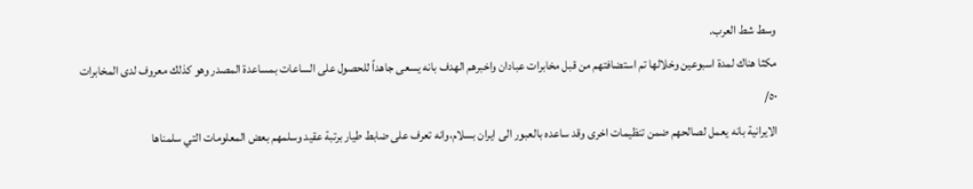وسط شط العرب.
مكثا هناك لمدة اسبوعين وخلالها تم استضافتهم من قبل مخابرات عبادان واخبرهم الهدف بانه يسعى جاهداً للحصول على الساعات بمساعدة المصدر وهو كذلك معروف لدى المخابرات
٥٠/
الايرانية بانه يعمل لصالحهم ضمن تنظيمات اخرى وقد ساعده بالعبور الى ايران بسلام،وانه تعرف على ضابط طيار برتبة عقيد وسلمهم بعض المعلومات التي سلمناها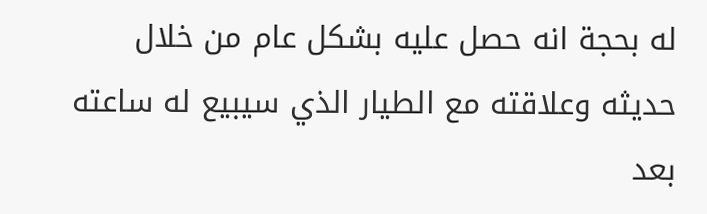له بحجة انه حصل عليه بشكل عام من خلال حديثه وعلاقته مع الطيار الذي سيبيع له ساعته بعد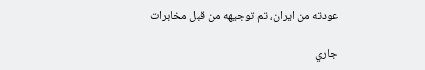عودته من ايران، تم توجيهه من قبل مخابرات

جاري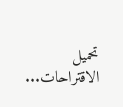تحميل الاقتراحات...